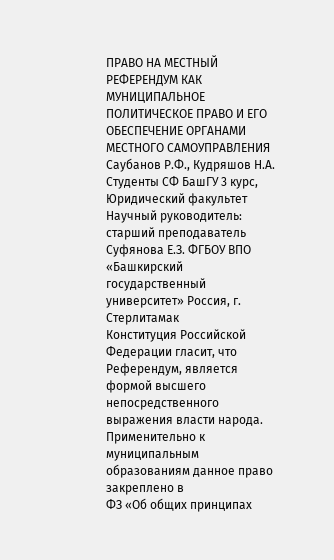ПРАВО НА МЕСТНЫЙ РЕФЕРЕНДУМ КАК МУНИЦИПАЛЬНОЕ
ПОЛИТИЧЕСКОЕ ПРАВО И ЕГО ОБЕСПЕЧЕНИЕ ОРГАНАМИ
МЕСТНОГО САМОУПРАВЛЕНИЯ
Саубанов Р.Ф., Кудряшов Н.А. Студенты СФ БашГУ 3 курс, Юридический факультет Научный руководитель: старший преподаватель Суфянова Е.З. ФГБОУ ВПО «Башкирский государственный университет» Россия, г. Стерлитамак
Конституция Российской Федерации гласит, что Референдум, является
формой высшего непосредственного выражения власти народа. Применительно к муниципальным образованиям данное право закреплено в
ФЗ «Об общих принципах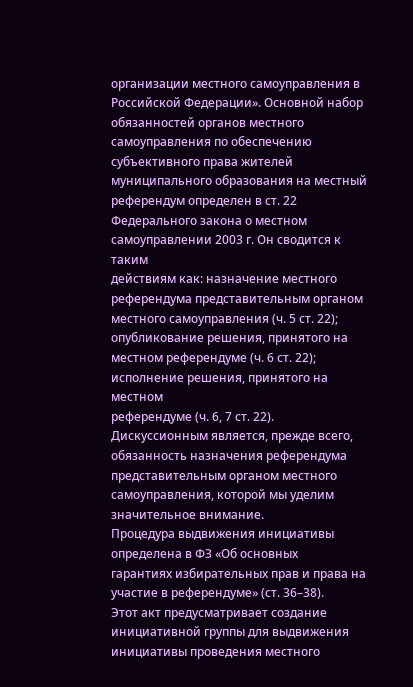организации местного самоуправления в
Российской Федерации». Основной набор обязанностей органов местного
самоуправления по обеспечению субъективного права жителей
муниципального образования на местный референдум определен в ст. 22
Федерального закона о местном самоуправлении 2003 г. Он сводится к таким
действиям как: назначение местного референдума представительным органом
местного самоуправления (ч. 5 ст. 22); опубликование решения, принятого на
местном референдуме (ч. 6 ст. 22); исполнение решения, принятого на местном
референдуме (ч. 6, 7 ст. 22).
Дискуссионным является, прежде всего, обязанность назначения референдума
представительным органом местного самоуправления, которой мы уделим
значительное внимание.
Процедура выдвижения инициативы определена в ФЗ «Об основных
гарантиях избирательных прав и права на участие в референдуме» (ст. 36–38).
Этот акт предусматривает создание инициативной группы для выдвижения
инициативы проведения местного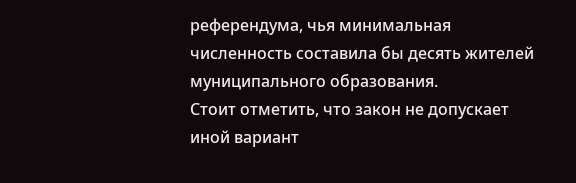референдума, чья минимальная
численность составила бы десять жителей муниципального образования.
Стоит отметить, что закон не допускает иной вариант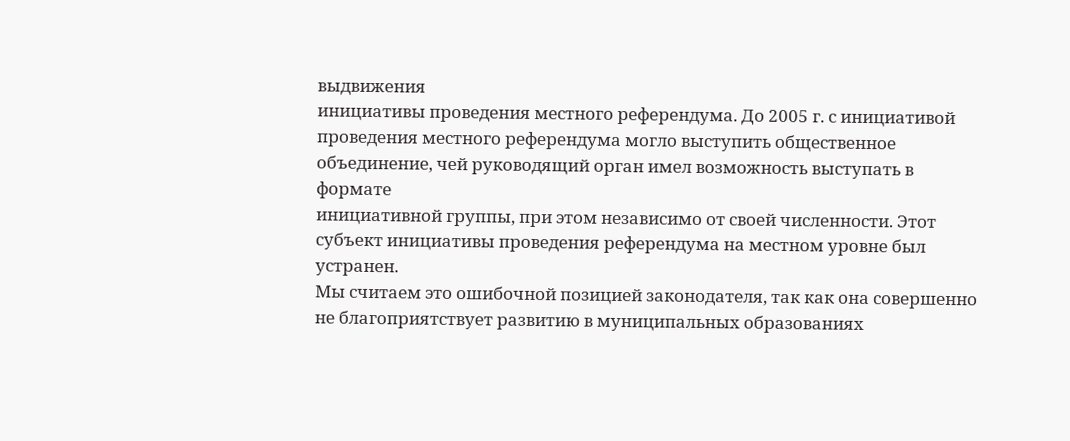выдвижения
инициативы проведения местного референдума. До 2005 г. с инициативой
проведения местного референдума могло выступить общественное
объединение, чей руководящий орган имел возможность выступать в формате
инициативной группы, при этом независимо от своей численности. Этот
субъект инициативы проведения референдума на местном уровне был
устранен.
Мы считаем это ошибочной позицией законодателя, так как она совершенно
не благоприятствует развитию в муниципальных образованиях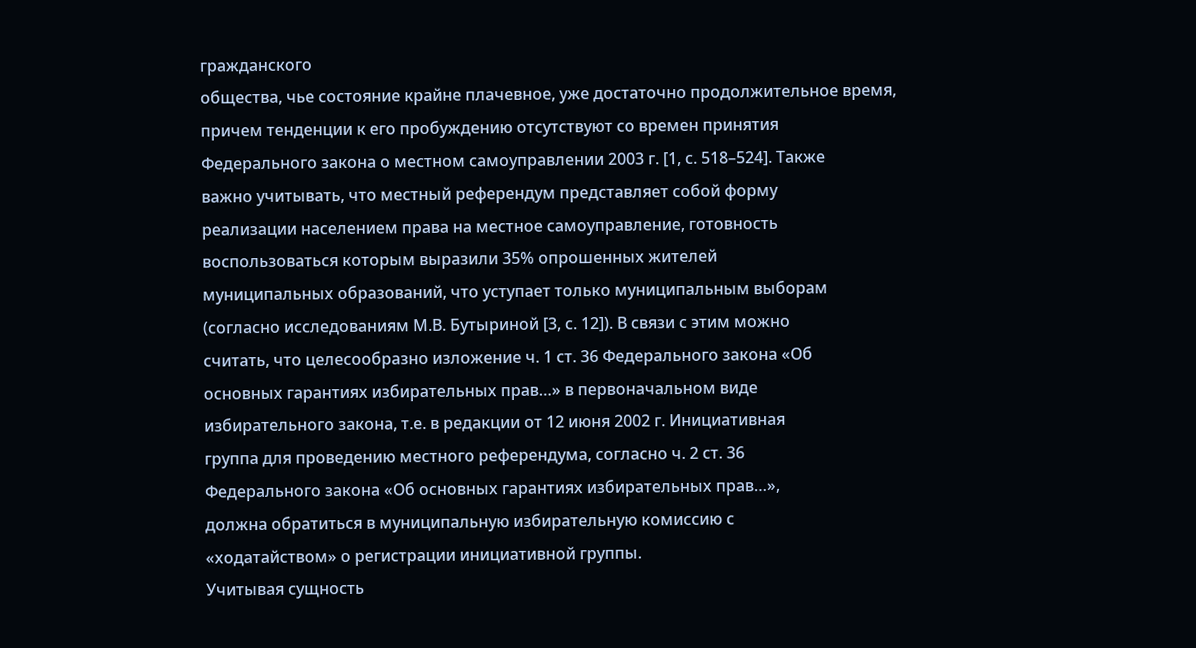гражданского
общества, чье состояние крайне плачевное, уже достаточно продолжительное время, причем тенденции к его пробуждению отсутствуют со времен принятия
Федерального закона о местном самоуправлении 2003 г. [1, с. 518–524]. Также
важно учитывать, что местный референдум представляет собой форму
реализации населением права на местное самоуправление, готовность
воспользоваться которым выразили 35% опрошенных жителей
муниципальных образований, что уступает только муниципальным выборам
(согласно исследованиям М.В. Бутыриной [3, с. 12]). В связи с этим можно
считать, что целесообразно изложение ч. 1 ст. 36 Федерального закона «Об
основных гарантиях избирательных прав…» в первоначальном виде
избирательного закона, т.е. в редакции от 12 июня 2002 г. Инициативная
группа для проведению местного референдума, согласно ч. 2 ст. 36
Федерального закона «Об основных гарантиях избирательных прав…»,
должна обратиться в муниципальную избирательную комиссию с
«ходатайством» о регистрации инициативной группы.
Учитывая сущность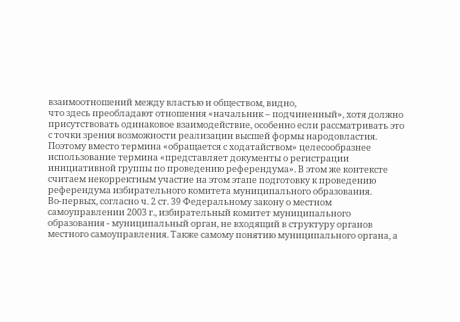взаимоотношений между властью и обществом, видно,
что здесь преобладают отношения «начальник – подчиненный», хотя должно
присутствовать одинаковое взаимодействие, особенно если рассматривать это
с точки зрения возможности реализации высшей формы народовластия.
Поэтому вместо термина «обращается с ходатайством» целесообразнее
использование термина «представляет документы о регистрации
инициативной группы по проведению референдума». В этом же контексте
считаем некорректным участие на этом этапе подготовку к проведению
референдума избирательного комитета муниципального образования.
Во-первых, согласно ч. 2 ст. 39 Федеральному закону о местном
самоуправлении 2003 г., избирательный комитет муниципального
образования - муниципальный орган, не входящий в структуру органов
местного самоуправления. Также самому понятию муниципального органа, а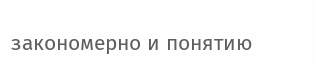закономерно и понятию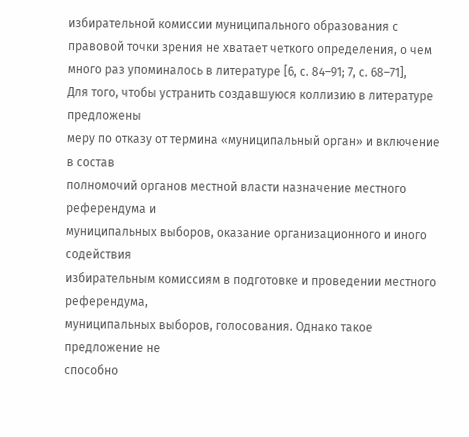избирательной комиссии муниципального образования с правовой точки зрения не хватает четкого определения, о чем
много раз упоминалось в литературе [6, с. 84–91; 7, с. 68–71],
Для того, чтобы устранить создавшуюся коллизию в литературе предложены
меру по отказу от термина «муниципальный орган» и включение в состав
полномочий органов местной власти назначение местного референдума и
муниципальных выборов, оказание организационного и иного содействия
избирательным комиссиям в подготовке и проведении местного референдума,
муниципальных выборов, голосования. Однако такое предложение не
способно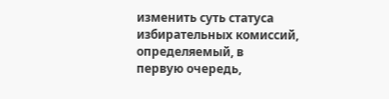изменить суть статуса избирательных комиссий, определяемый, в
первую очередь,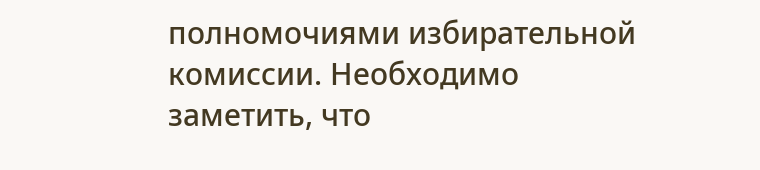полномочиями избирательной комиссии. Необходимо
заметить, что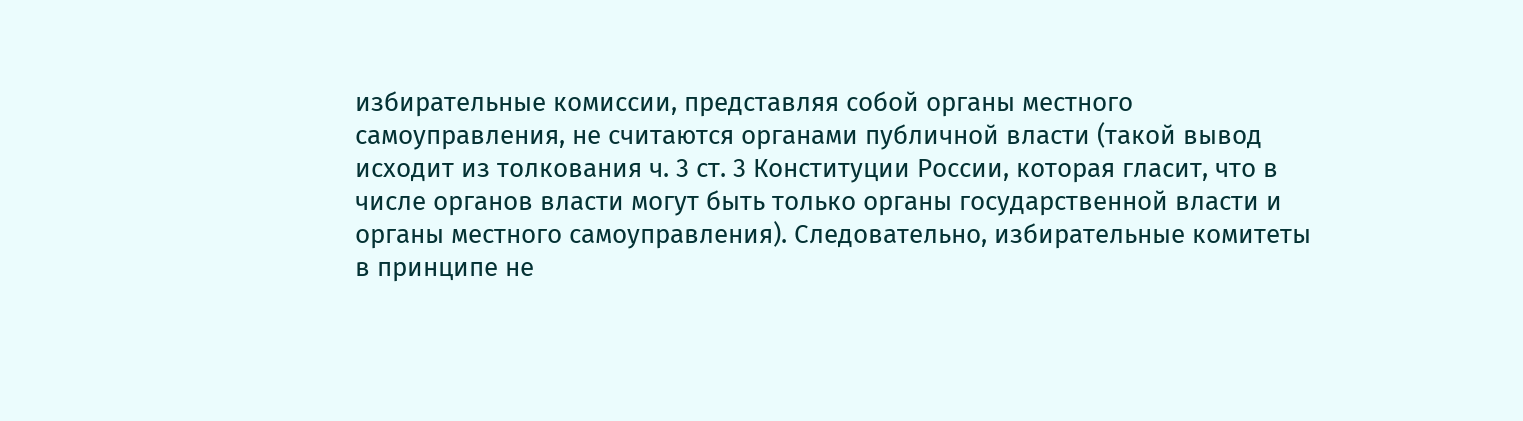избирательные комиссии, представляя собой органы местного
самоуправления, не считаются органами публичной власти (такой вывод
исходит из толкования ч. 3 ст. 3 Конституции России, которая гласит, что в
числе органов власти могут быть только органы государственной власти и
органы местного самоуправления). Следовательно, избирательные комитеты
в принципе не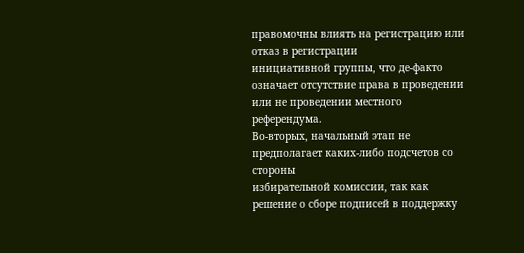правомочны влиять на регистрацию или отказ в регистрации
инициативной группы, что де-факто означает отсутствие права в проведении
или не проведении местного референдума.
Во-вторых, начальный этап не предполагает каких-либо подсчетов со стороны
избирательной комиссии, так как решение о сборе подписей в поддержку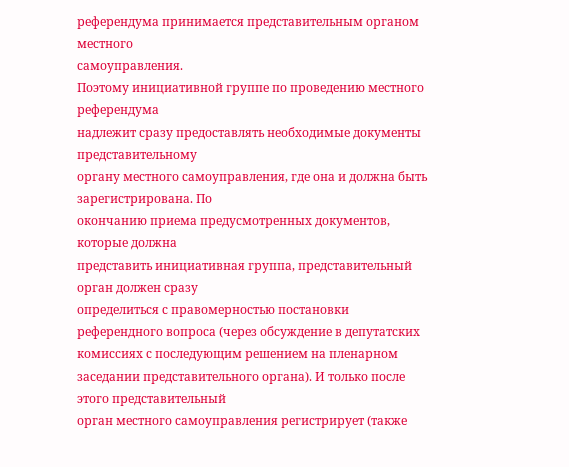референдума принимается представительным органом местного
самоуправления.
Поэтому инициативной группе по проведению местного референдума
надлежит сразу предоставлять необходимые документы представительному
органу местного самоуправления, где она и должна быть зарегистрирована. По
окончанию приема предусмотренных документов, которые должна
представить инициативная группа, представительный орган должен сразу
определиться с правомерностью постановки референдного вопроса (через обсуждение в депутатских комиссиях с последующим решением на пленарном
заседании представительного органа). И только после этого представительный
орган местного самоуправления регистрирует (также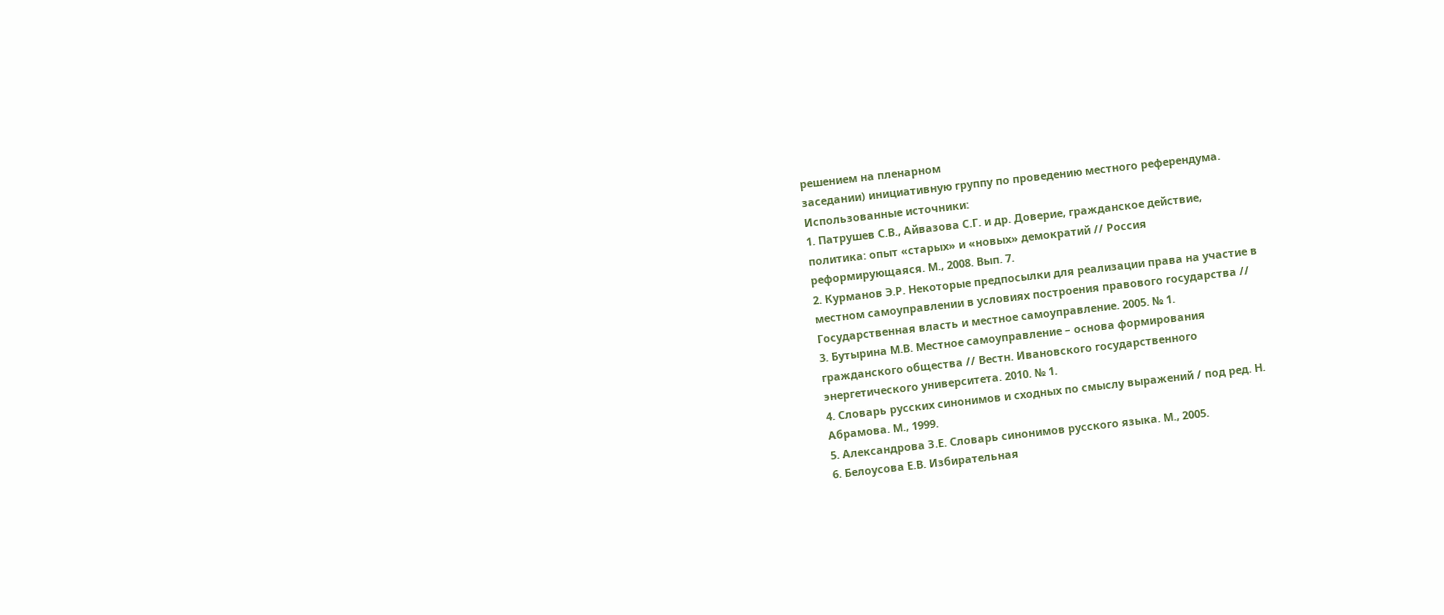решением на пленарном
заседании) инициативную группу по проведению местного референдума.
Использованные источники:
1. Патрушев С.В., Айвазова С.Г. и др. Доверие, гражданское действие,
политика: опыт «старых» и «новых» демократий // Россия
реформирующаяся. М., 2008. Вып. 7.
2. Курманов Э.Р. Некоторые предпосылки для реализации права на участие в
местном самоуправлении в условиях построения правового государства //
Государственная власть и местное самоуправление. 2005. № 1.
3. Бутырина М.В. Местное самоуправление – основа формирования
гражданского общества // Вестн. Ивановского государственного
энергетического университета. 2010. № 1.
4. Словарь русских синонимов и сходных по смыслу выражений / под ред. Н.
Абрамова. М., 1999.
5. Александрова З.Е. Словарь синонимов русского языка. М., 2005.
6. Белоусова Е.В. Избирательная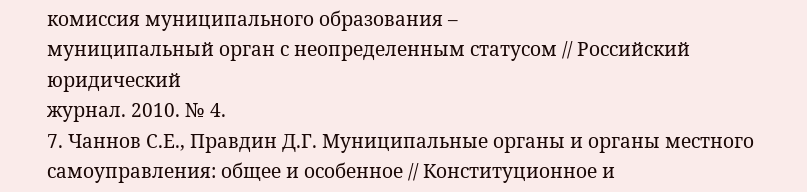комиссия муниципального образования –
муниципальный орган с неопределенным статусом // Российский юридический
журнал. 2010. № 4.
7. Чаннов С.Е., Правдин Д.Г. Муниципальные органы и органы местного
самоуправления: общее и особенное // Конституционное и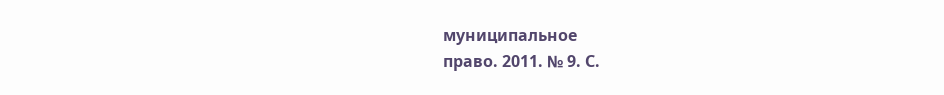муниципальное
право. 2011. № 9. С.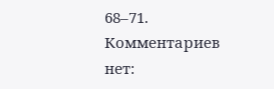68–71.
Комментариев нет: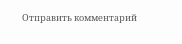Отправить комментарий